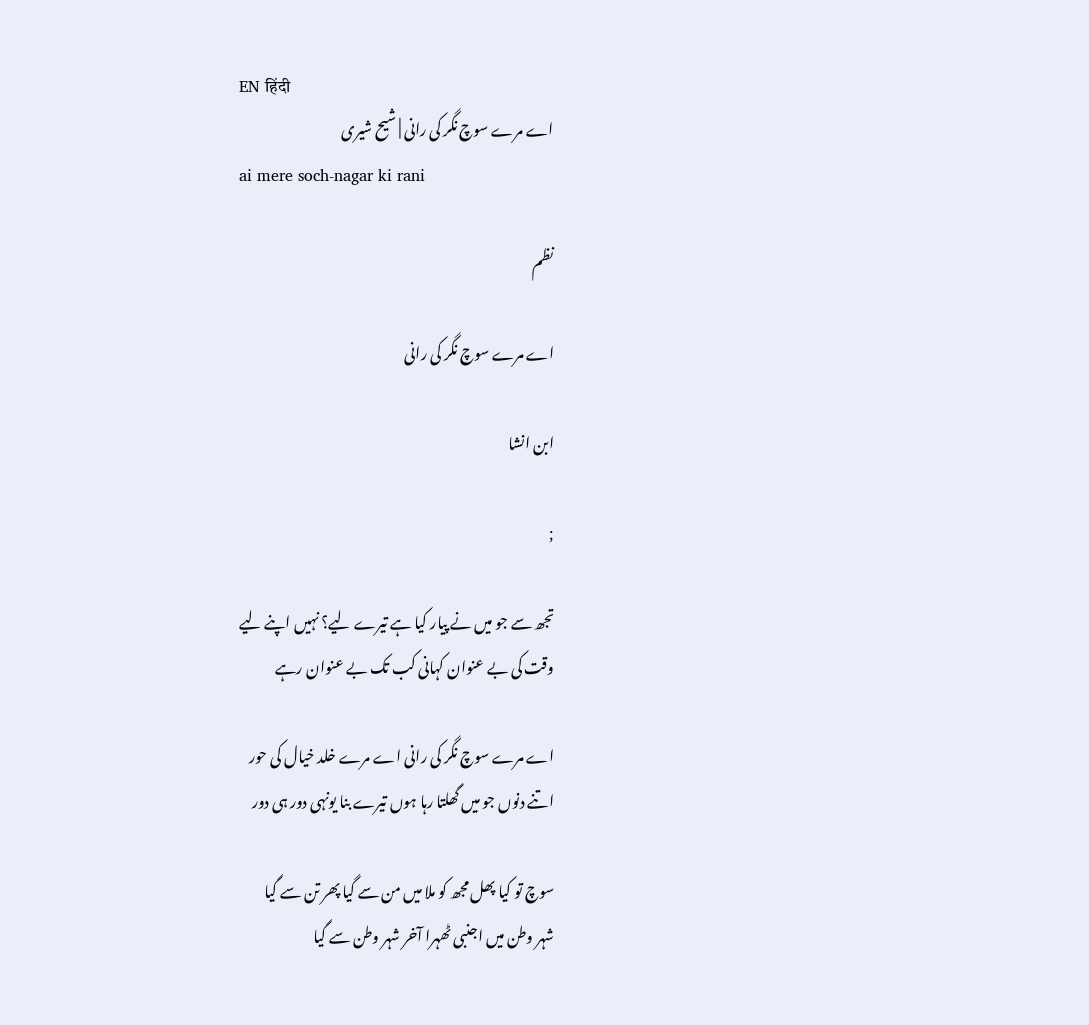EN हिंदी
اے مرے سوچ نگر کی رانی | شیح شیری
ai mere soch-nagar ki rani

نظم

اے مرے سوچ نگر کی رانی

ابن انشا

;

تجھ سے جو میں نے پیار کیا ہے تیرے لیے؟ نہیں اپنے لیے
وقت کی بے عنوان کہانی کب تک بے عنوان رہے

اے مرے سوچ نگر کی رانی اے مرے خلد خیال کی حور
اتنے دنوں جو میں گھلتا رہا ہوں تیرے بنا یونہی دور ہی دور

سوچ تو کیا پھل مجھ کو ملا میں من سے گیا پھر تن سے گیا
شہر وطن میں اجنبی ٹھہرا آخر شہر وطن سے گیا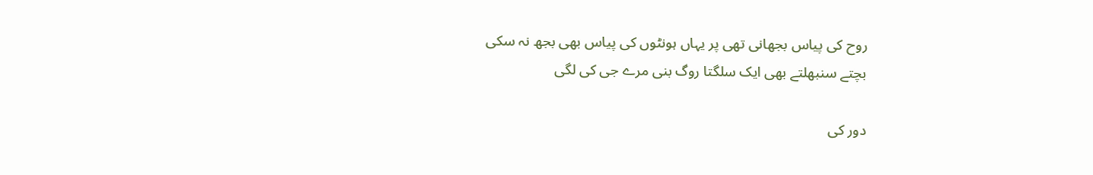روح کی پیاس بجھانی تھی پر یہاں ہونٹوں کی پیاس بھی بجھ نہ سکی
بچتے سنبھلتے بھی ایک سلگتا روگ بنی مرے جی کی لگی

دور کی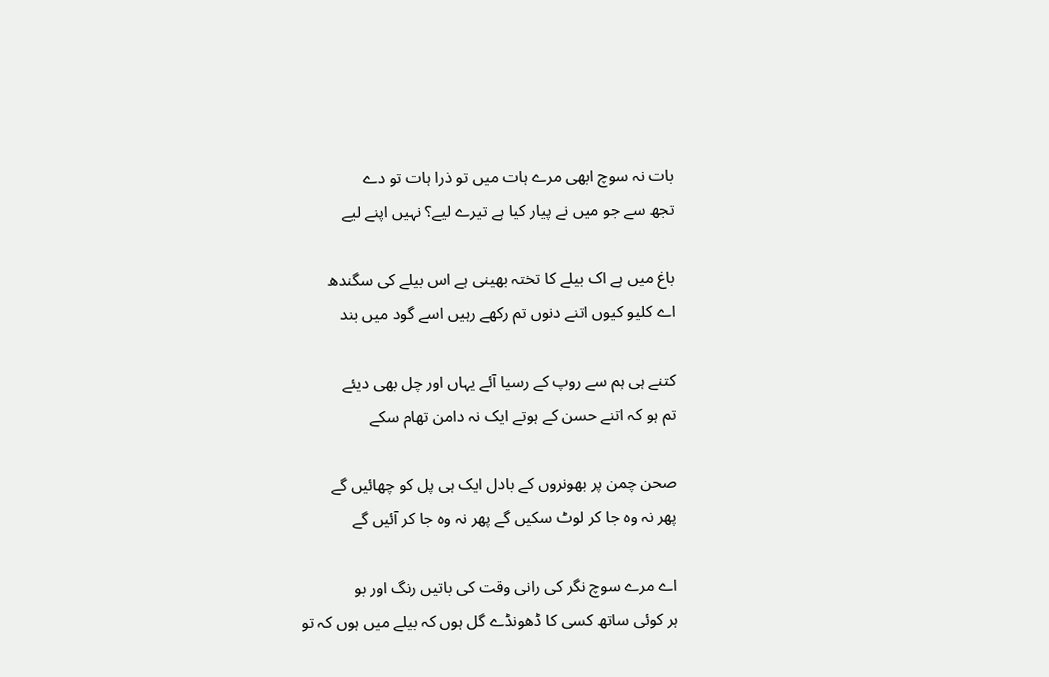بات نہ سوچ ابھی مرے ہات میں تو ذرا ہات تو دے
تجھ سے جو میں نے پیار کیا ہے تیرے لیے؟ نہیں اپنے لیے

باغ میں ہے اک بیلے کا تختہ بھینی ہے اس بیلے کی سگندھ
اے کلیو کیوں اتنے دنوں تم رکھے رہیں اسے گود میں بند

کتنے ہی ہم سے روپ کے رسیا آئے یہاں اور چل بھی دیئے
تم ہو کہ اتنے حسن کے ہوتے ایک نہ دامن تھام سکے

صحن چمن پر بھونروں کے بادل ایک ہی پل کو چھائیں گے
پھر نہ وہ جا کر لوٹ سکیں گے پھر نہ وہ جا کر آئیں گے

اے مرے سوچ نگر کی رانی وقت کی باتیں رنگ اور بو
ہر کوئی ساتھ کسی کا ڈھونڈے گل ہوں کہ بیلے میں ہوں کہ تو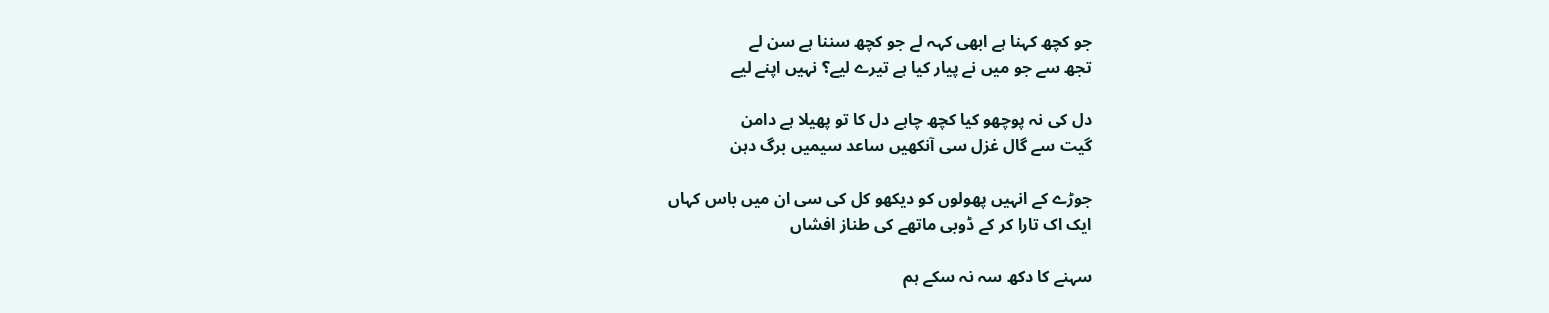جو کچھ کہنا ہے ابھی کہہ لے جو کچھ سننا ہے سن لے
تجھ سے جو میں نے پیار کیا ہے تیرے لیے؟ نہیں اپنے لیے

دل کی نہ پوچھو کیا کچھ چاہے دل کا تو پھیلا ہے دامن
گیت سے گال غزل سی آنکھیں ساعد سیمیں برگ دہن

جوڑے کے انہیں پھولوں کو دیکھو کل کی سی ان میں باس کہاں
ایک اک تارا کر کے ڈوبی ماتھے کی طناز افشاں

سہنے کا دکھ سہ نہ سکے ہم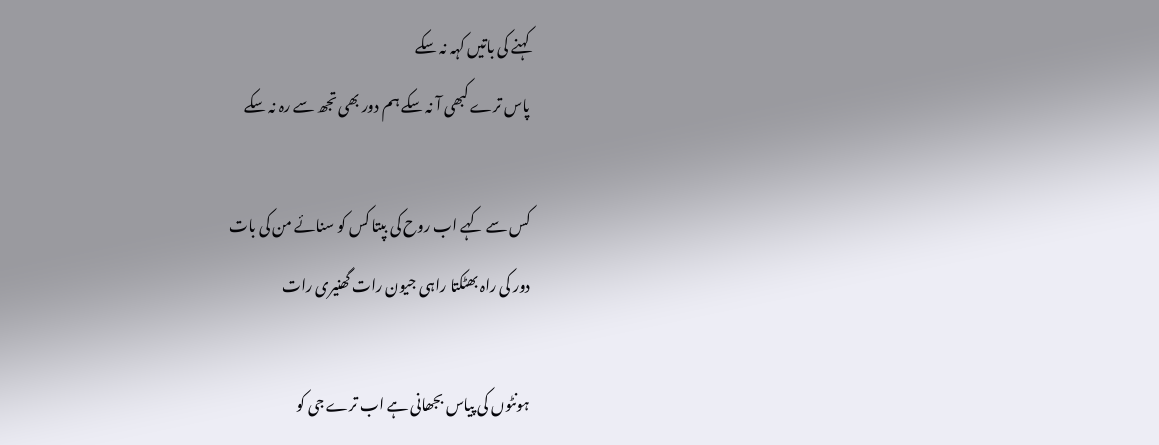کہنے کی باتیں کہہ نہ سکے
پاس ترے کبھی آ نہ سکے ہم دور بھی تجھ سے رہ نہ سکے

کس سے کہے اب روح کی بپتا کس کو سنائے من کی بات
دور کی راہ بھٹکتا راہی جیون رات گھنیری رات

ہونٹوں کی پیاس بجھانی ہے اب ترے جی کو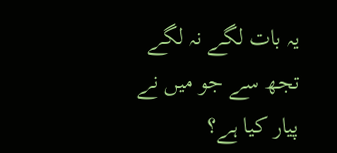یہ بات لگے نہ لگے
تجھ سے جو میں نے پیار کیا ہے؟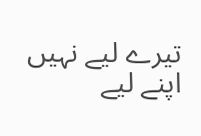تیرے لیے نہیں اپنے لیے